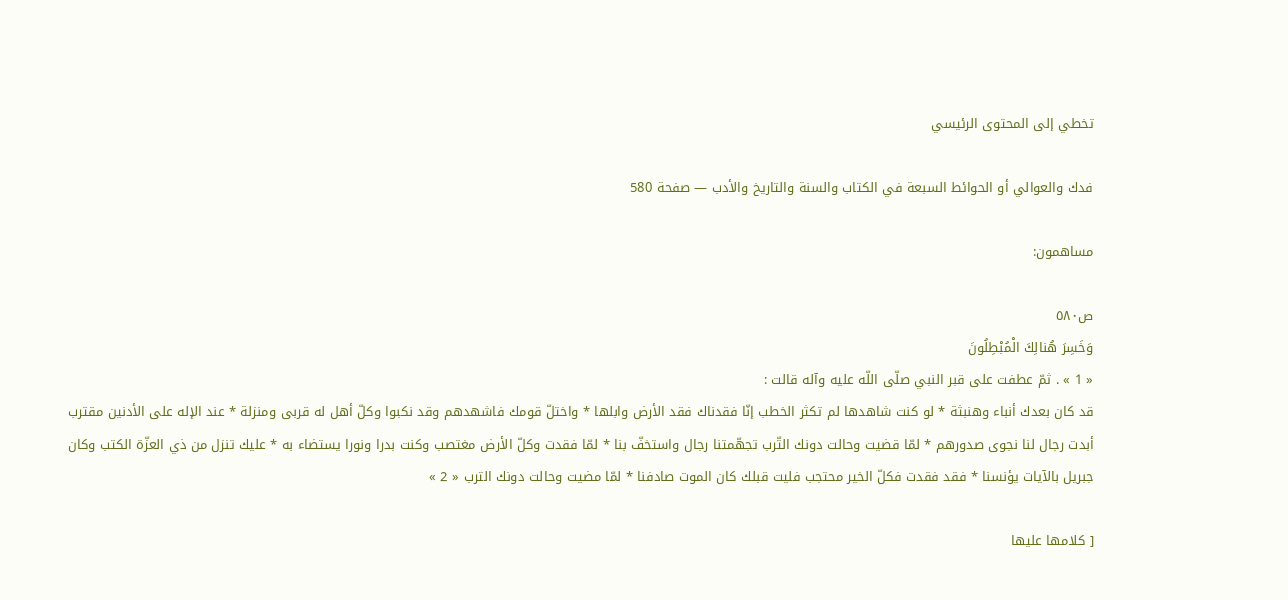تخطي إلى المحتوى الرئيسي

فدك والعوالي أو الحوائط السبعة في الكتاب والسنة والتاريخ والأدب — صفحة 580

مساهمون:

ص٥٨٠
وَخَسِرَ هُنالِكَ الْمُبْطِلُونَ
« 1 » . ثمّ عطفت على قبر النبي صلّى اللّه عليه وآله قالت :
قد كان بعدك أنباء وهنبثة * لو كنت شاهدها لم تكثر الخطب إنّا فقدناك فقد الأرض وابلها * واختلّ قومك فاشهدهم وقد نكبوا وكلّ أهل له قربى ومنزلة * عند الإله على الأدنين مقترب أبدت رجال لنا نجوى صدورهم * لمّا قضيت وحالت دونك التّرب تجهّمتنا رجال واستخفّ بنا * لمّا فقدت وكلّ الأرض مغتصب وكنت بدرا ونورا يستضاء به * عليك تنزل من ذي العزّة الكتب وكان جبريل بالآيات يؤنسنا * فقد فقدت فكلّ الخير محتجب فليت قبلك كان الموت صادفنا * لمّا مضيت وحالت دونك الترب « 2 »

[ كلامها عليها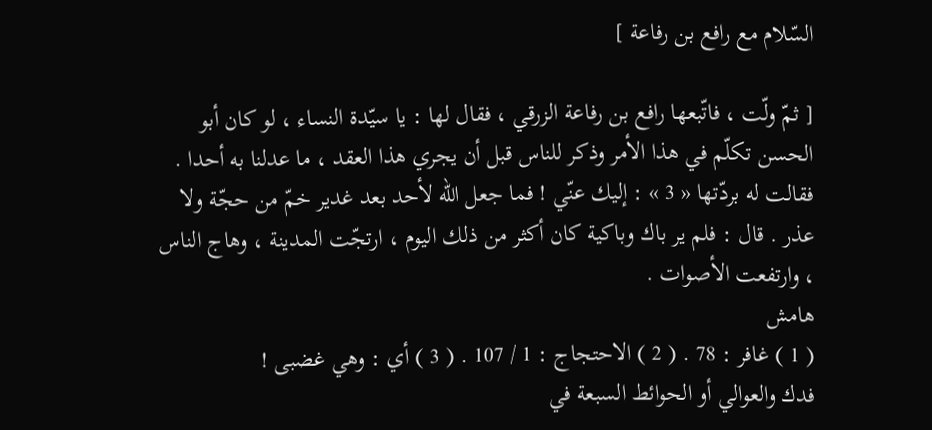السّلام مع رافع بن رفاعة ]

[ ثمّ ولّت ، فاتّبعها رافع بن رفاعة الزرقي ، فقال لها : يا سيّدة النساء ، لو كان أبو الحسن تكلّم في هذا الأمر وذكر للناس قبل أن يجري هذا العقد ، ما عدلنا به أحدا . فقالت له بردّتها « 3 » : إليك عنّي ! فما جعل اللّه لأحد بعد غدير خمّ من حجّة ولا عذر . قال : فلم ير باك وباكية كان أكثر من ذلك اليوم ، ارتجّت المدينة ، وهاج الناس ، وارتفعت الأصوات .
هامش
( 1 ) غافر : 78 . ( 2 ) الاحتجاج : 1 / 107 . ( 3 ) أي : وهي غضبى !
فدك والعوالي أو الحوائط السبعة في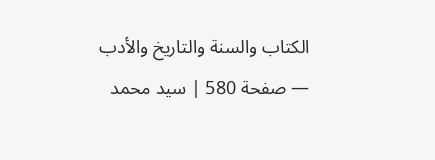الكتاب والسنة والتاريخ والأدب — صفحة 580 | سيد محمد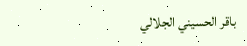باقر الحسيني الجلالي